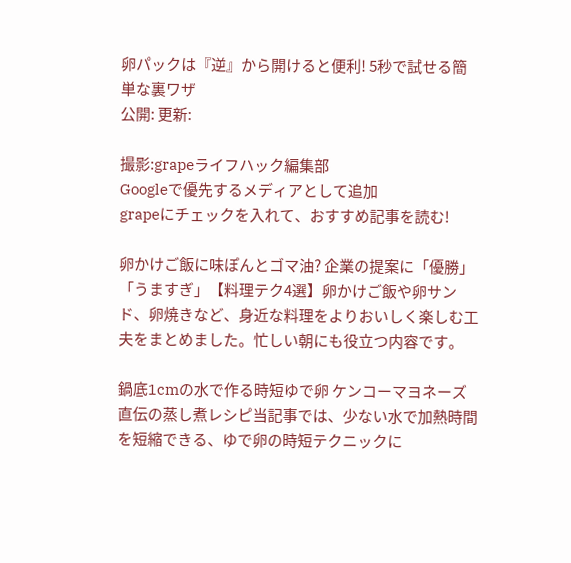卵パックは『逆』から開けると便利! 5秒で試せる簡単な裏ワザ
公開: 更新:

撮影:grapeライフハック編集部
Googleで優先するメディアとして追加
grapeにチェックを入れて、おすすめ記事を読む!

卵かけご飯に味ぽんとゴマ油? 企業の提案に「優勝」「うますぎ」【料理テク4選】卵かけご飯や卵サンド、卵焼きなど、身近な料理をよりおいしく楽しむ工夫をまとめました。忙しい朝にも役立つ内容です。

鍋底1cmの水で作る時短ゆで卵 ケンコーマヨネーズ直伝の蒸し煮レシピ当記事では、少ない水で加熱時間を短縮できる、ゆで卵の時短テクニックに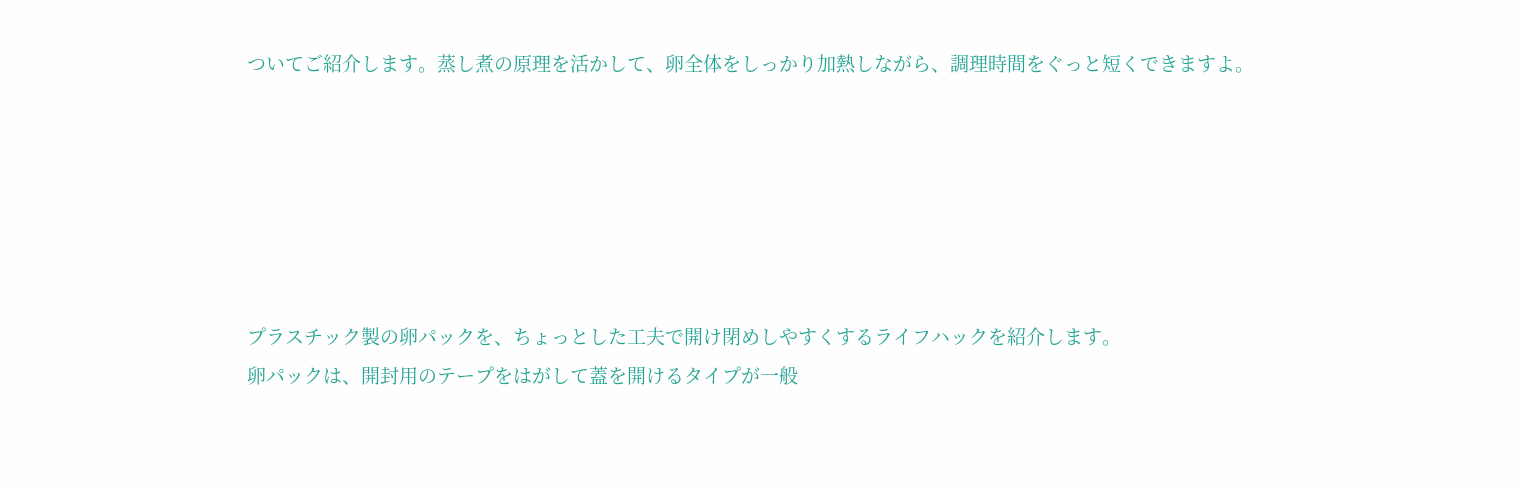ついてご紹介します。蒸し煮の原理を活かして、卵全体をしっかり加熱しながら、調理時間をぐっと短くできますよ。






プラスチック製の卵パックを、ちょっとした工夫で開け閉めしやすくするライフハックを紹介します。
卵パックは、開封用のテープをはがして蓋を開けるタイプが一般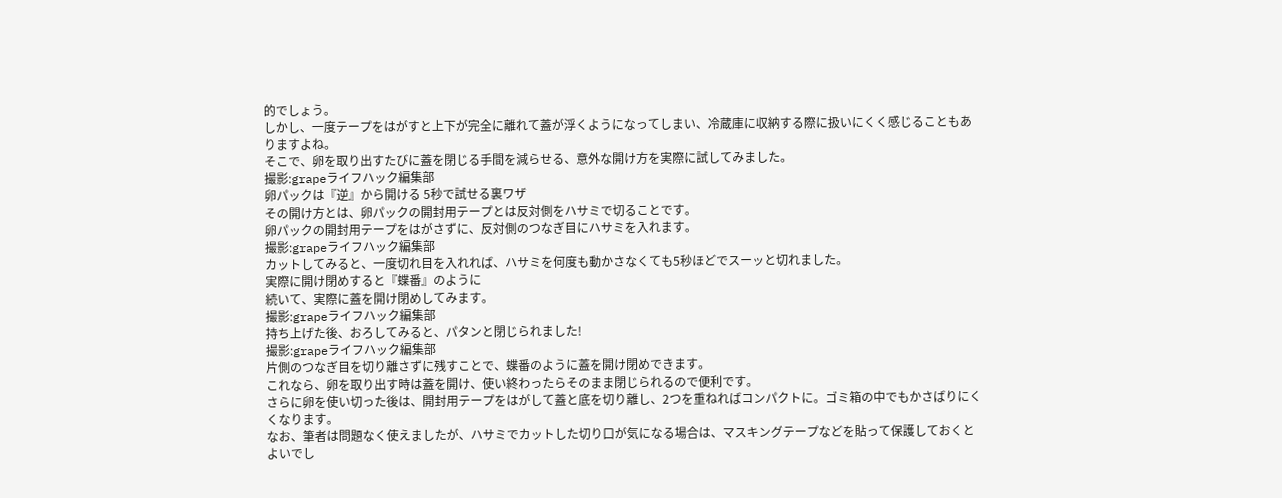的でしょう。
しかし、一度テープをはがすと上下が完全に離れて蓋が浮くようになってしまい、冷蔵庫に収納する際に扱いにくく感じることもありますよね。
そこで、卵を取り出すたびに蓋を閉じる手間を減らせる、意外な開け方を実際に試してみました。
撮影:grapeライフハック編集部
卵パックは『逆』から開ける 5秒で試せる裏ワザ
その開け方とは、卵パックの開封用テープとは反対側をハサミで切ることです。
卵パックの開封用テープをはがさずに、反対側のつなぎ目にハサミを入れます。
撮影:grapeライフハック編集部
カットしてみると、一度切れ目を入れれば、ハサミを何度も動かさなくても5秒ほどでスーッと切れました。
実際に開け閉めすると『蝶番』のように
続いて、実際に蓋を開け閉めしてみます。
撮影:grapeライフハック編集部
持ち上げた後、おろしてみると、パタンと閉じられました!
撮影:grapeライフハック編集部
片側のつなぎ目を切り離さずに残すことで、蝶番のように蓋を開け閉めできます。
これなら、卵を取り出す時は蓋を開け、使い終わったらそのまま閉じられるので便利です。
さらに卵を使い切った後は、開封用テープをはがして蓋と底を切り離し、2つを重ねればコンパクトに。ゴミ箱の中でもかさばりにくくなります。
なお、筆者は問題なく使えましたが、ハサミでカットした切り口が気になる場合は、マスキングテープなどを貼って保護しておくとよいでし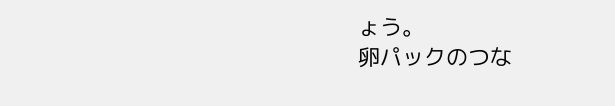ょう。
卵パックのつな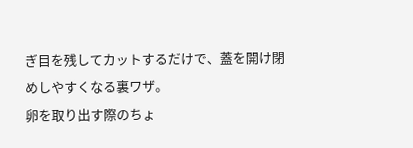ぎ目を残してカットするだけで、蓋を開け閉めしやすくなる裏ワザ。
卵を取り出す際のちょ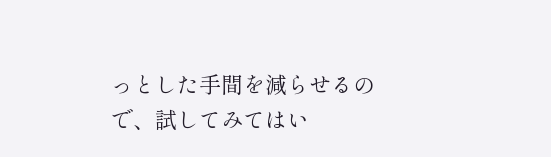っとした手間を減らせるので、試してみてはい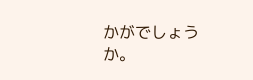かがでしょうか。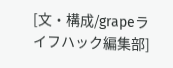[文・構成/grapeライフハック編集部]